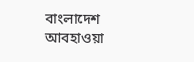বাংলাদেশ আবহাওয়া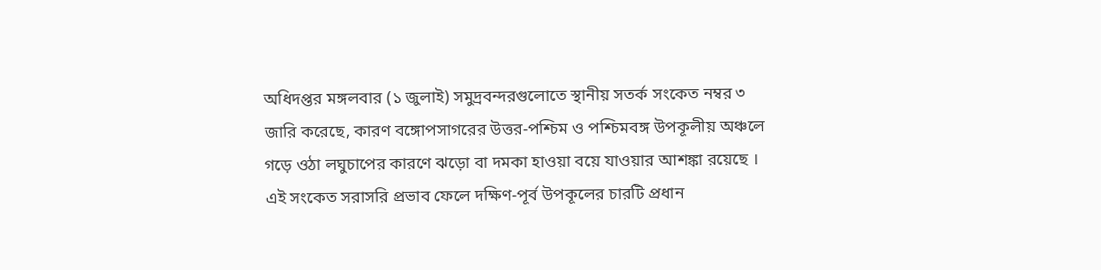অধিদপ্তর মঙ্গলবার (১ জুলাই) সমুদ্রবন্দরগুলোতে স্থানীয় সতর্ক সংকেত নম্বর ৩ জারি করেছে, কারণ বঙ্গোপসাগরের উত্তর-পশ্চিম ও পশ্চিমবঙ্গ উপকূলীয় অঞ্চলে গড়ে ওঠা লঘুচাপের কারণে ঝড়ো বা দমকা হাওয়া বয়ে যাওয়ার আশঙ্কা রয়েছে । এই সংকেত সরাসরি প্রভাব ফেলে দক্ষিণ-পূর্ব উপকূলের চারটি প্রধান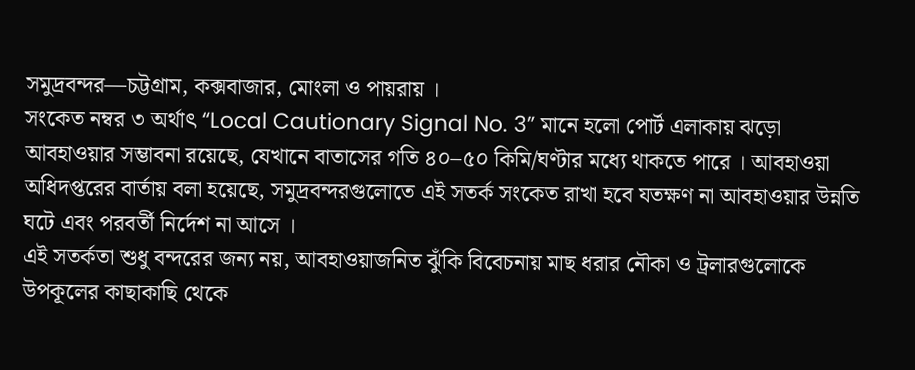সমুদ্রবন্দর—চট্টগ্রাম, কক্সবাজার, মোংলা ও পায়রায় ।
সংকেত নম্বর ৩ অর্থাৎ “Local Cautionary Signal No. 3” মানে হলো পোর্ট এলাকায় ঝড়ো আবহাওয়ার সম্ভাবনা রয়েছে, যেখানে বাতাসের গতি ৪০–৫০ কিমি/ঘণ্টার মধ্যে থাকতে পারে । আবহাওয়া অধিদপ্তরের বার্তায় বলা হয়েছে, সমুদ্রবন্দরগুলোতে এই সতর্ক সংকেত রাখা হবে যতক্ষণ না আবহাওয়ার উন্নতি ঘটে এবং পরবর্তী নির্দেশ না আসে ।
এই সতর্কতা শুধু বন্দরের জন্য নয়, আবহাওয়াজনিত ঝুঁকি বিবেচনায় মাছ ধরার নৌকা ও ট্রলারগুলোকে উপকূলের কাছাকাছি থেকে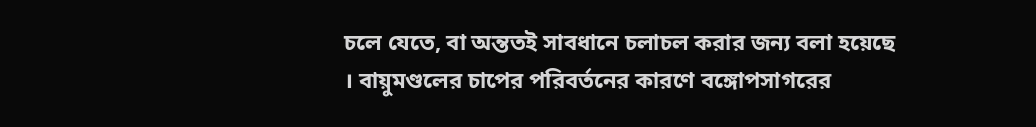চলে যেতে, বা অন্ততই সাবধানে চলাচল করার জন্য বলা হয়েছে । বায়ুমণ্ডলের চাপের পরিবর্তনের কারণে বঙ্গোপসাগরের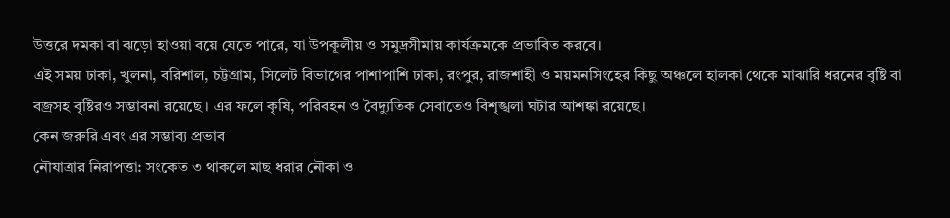উত্তরে দমকা বা ঝড়ো হাওয়া বয়ে যেতে পারে, যা উপকূলীয় ও সমুদ্রসীমায় কার্যক্রমকে প্রভাবিত করবে।
এই সময় ঢাকা, খুলনা, বরিশাল, চট্টগ্রাম, সিলেট বিভাগের পাশাপাশি ঢাকা, রংপুর, রাজশাহী ও ময়মনসিংহের কিছু অঞ্চলে হালকা থেকে মাঝারি ধরনের বৃষ্টি বা বজ্রসহ বৃষ্টিরও সম্ভাবনা রয়েছে । এর ফলে কৃষি, পরিবহন ও বৈদ্যুতিক সেবাতেও বিশৃঙ্খলা ঘটার আশঙ্কা রয়েছে।
কেন জরুরি এবং এর সম্ভাব্য প্রভাব
নৌযাত্রার নিরাপত্তা: সংকেত ৩ থাকলে মাছ ধরার নৌকা ও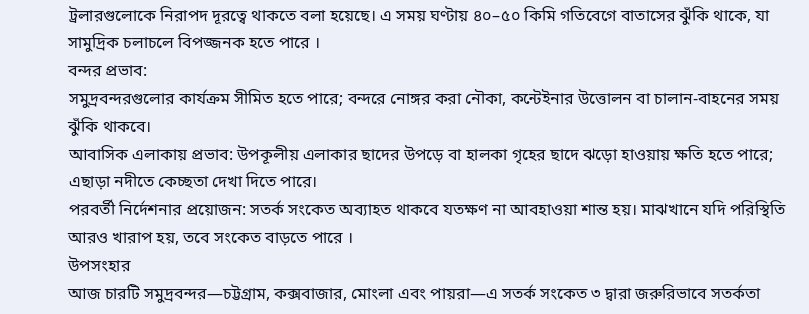ট্রলারগুলোকে নিরাপদ দূরত্বে থাকতে বলা হয়েছে। এ সময় ঘণ্টায় ৪০–৫০ কিমি গতিবেগে বাতাসের ঝুঁকি থাকে, যা সামুদ্রিক চলাচলে বিপজ্জনক হতে পারে ।
বন্দর প্রভাব:
সমুদ্রবন্দরগুলোর কার্যক্রম সীমিত হতে পারে; বন্দরে নোঙ্গর করা নৌকা, কন্টেইনার উত্তোলন বা চালান-বাহনের সময় ঝুঁকি থাকবে।
আবাসিক এলাকায় প্রভাব: উপকূলীয় এলাকার ছাদের উপড়ে বা হালকা গৃহের ছাদে ঝড়ো হাওয়ায় ক্ষতি হতে পারে; এছাড়া নদীতে কেচ্ছতা দেখা দিতে পারে।
পরবর্তী নির্দেশনার প্রয়োজন: সতর্ক সংকেত অব্যাহত থাকবে যতক্ষণ না আবহাওয়া শান্ত হয়। মাঝখানে যদি পরিস্থিতি আরও খারাপ হয়, তবে সংকেত বাড়তে পারে ।
উপসংহার
আজ চারটি সমুদ্রবন্দর—চট্টগ্রাম, কক্সবাজার, মোংলা এবং পায়রা—এ সতর্ক সংকেত ৩ দ্বারা জরুরিভাবে সতর্কতা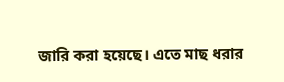জারি করা হয়েছে। এতে মাছ ধরার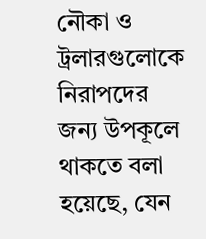নৌকা ও ট্রলারগুলোকে নিরাপদের জন্য উপকূলে থাকতে বলা হয়েছে, যেন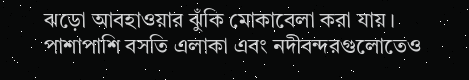ঝড়ো আবহাওয়ার ঝুঁকি মোকাবেলা করা যায়। পাশাপাশি বসতি এলাকা এবং নদীবন্দরগুলোতেও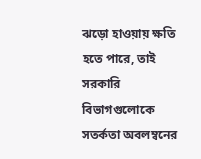ঝড়ো হাওয়ায় ক্ষতি হতে পারে, তাই সরকারি বিভাগগুলোকে সতর্কতা অবলম্বনের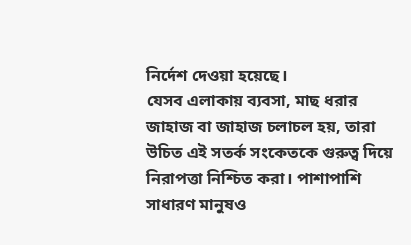নির্দেশ দেওয়া হয়েছে।
যেসব এলাকায় ব্যবসা, মাছ ধরার জাহাজ বা জাহাজ চলাচল হয়, তারা উচিত এই সতর্ক সংকেতকে গুরুত্ব দিয়ে নিরাপত্তা নিশ্চিত করা। পাশাপাশি সাধারণ মানুষও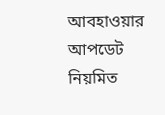আবহাওয়ার আপডেট নিয়মিত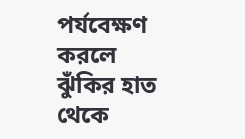পর্যবেক্ষণ করলে ঝুঁকির হাত থেকে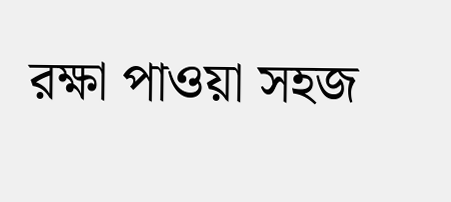রক্ষা পাওয়া সহজ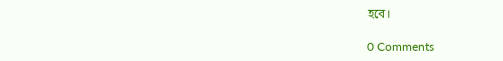হবে।

0 Comments